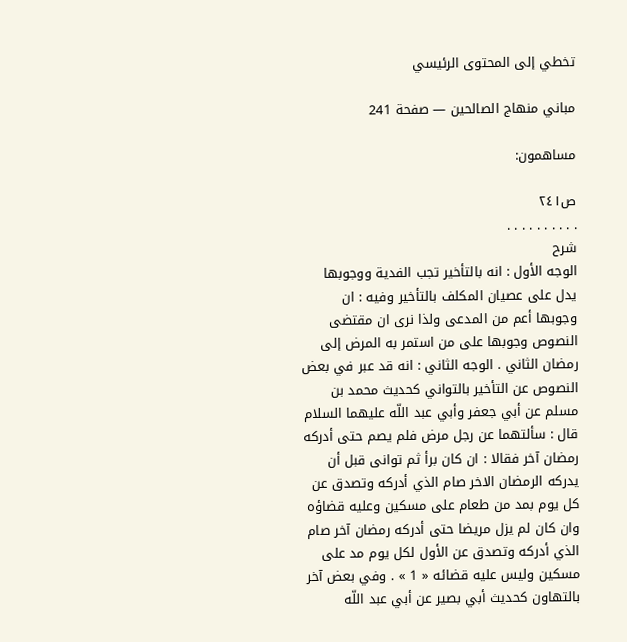تخطي إلى المحتوى الرئيسي

مباني منهاج الصالحين — صفحة 241

مساهمون:

ص٢٤١
. . . . . . . . . .
شرح
الوجه الأول : انه بالتأخير تجب الفدية ووجوبها يدل على عصيان المكلف بالتأخير وفيه : ان وجوبها أعم من المدعى ولذا نرى ان مقتضى النصوص وجوبها على من استمر به المرض إلى رمضان الثاني . الوجه الثاني : انه قد عبر في بعض النصوص عن التأخير بالتواني كحديث محمد بن مسلم عن أبي جعفر وأبي عبد اللّه عليهما السلام قال : سألتهما عن رجل مرض فلم يصم حتى أدركه رمضان آخر فقالا : ان كان برأ ثم توانى قبل أن يدركه الرمضان الاخر صام الذي أدركه وتصدق عن كل يوم بمد من طعام على مسكين وعليه قضاؤه وان كان لم يزل مريضا حتى أدركه رمضان آخر صام الذي أدركه وتصدق عن الأول لكل يوم مد على مسكين وليس عليه قضائه « 1 » . وفي بعض آخر بالتهاون كحديث أبي بصير عن أبي عبد اللّه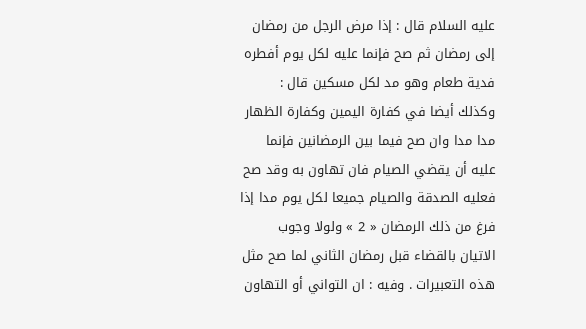عليه السلام قال : إذا مرض الرجل من رمضان إلى رمضان ثم صح فإنما عليه لكل يوم أفطره فدية طعام وهو مد لكل مسكين قال : وكذلك أيضا في كفارة اليمين وكفارة الظهار مدا مدا وان صح فيما بين الرمضانين فإنما عليه أن يقضي الصيام فان تهاون به وقد صح فعليه الصدقة والصيام جميعا لكل يوم مدا إذا فرغ من ذلك الرمضان « 2 » ولولا وجوب الاتيان بالقضاء قبل رمضان الثاني لما صح مثل هذه التعبيرات . وفيه : ان التواني أو التهاون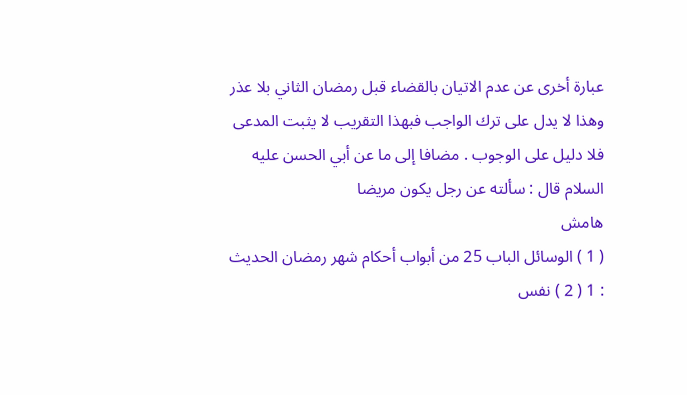عبارة أخرى عن عدم الاتيان بالقضاء قبل رمضان الثاني بلا عذر وهذا لا يدل على ترك الواجب فبهذا التقريب لا يثبت المدعى فلا دليل على الوجوب . مضافا إلى ما عن أبي الحسن عليه السلام قال : سألته عن رجل يكون مريضا
هامش
( 1 ) الوسائل الباب 25 من أبواب أحكام شهر رمضان الحديث : 1 ( 2 ) نفس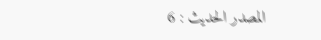المصدر الحديث : 6